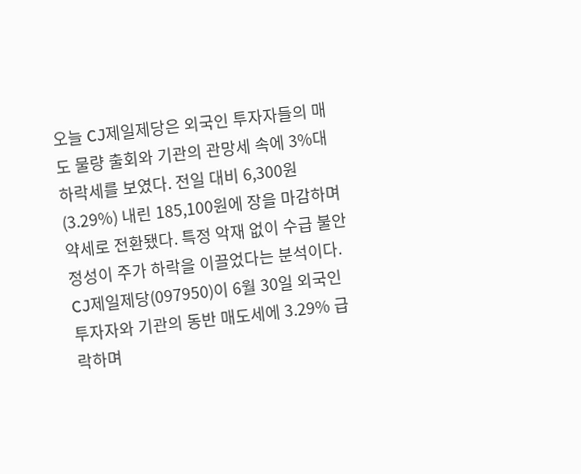오늘 CJ제일제당은 외국인 투자자들의 매도 물량 출회와 기관의 관망세 속에 3%대 하락세를 보였다. 전일 대비 6,300원(3.29%) 내린 185,100원에 장을 마감하며 약세로 전환됐다. 특정 악재 없이 수급 불안정성이 주가 하락을 이끌었다는 분석이다.
CJ제일제당(097950)이 6월 30일 외국인 투자자와 기관의 동반 매도세에 3.29% 급락하며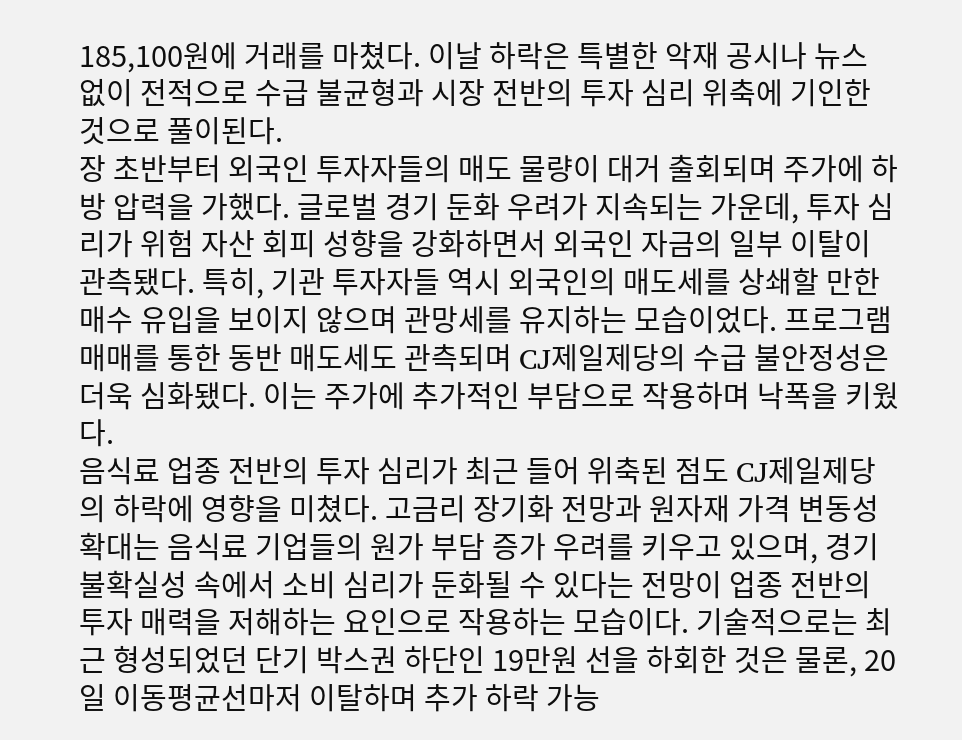185,100원에 거래를 마쳤다. 이날 하락은 특별한 악재 공시나 뉴스 없이 전적으로 수급 불균형과 시장 전반의 투자 심리 위축에 기인한 것으로 풀이된다.
장 초반부터 외국인 투자자들의 매도 물량이 대거 출회되며 주가에 하방 압력을 가했다. 글로벌 경기 둔화 우려가 지속되는 가운데, 투자 심리가 위험 자산 회피 성향을 강화하면서 외국인 자금의 일부 이탈이 관측됐다. 특히, 기관 투자자들 역시 외국인의 매도세를 상쇄할 만한 매수 유입을 보이지 않으며 관망세를 유지하는 모습이었다. 프로그램 매매를 통한 동반 매도세도 관측되며 CJ제일제당의 수급 불안정성은 더욱 심화됐다. 이는 주가에 추가적인 부담으로 작용하며 낙폭을 키웠다.
음식료 업종 전반의 투자 심리가 최근 들어 위축된 점도 CJ제일제당의 하락에 영향을 미쳤다. 고금리 장기화 전망과 원자재 가격 변동성 확대는 음식료 기업들의 원가 부담 증가 우려를 키우고 있으며, 경기 불확실성 속에서 소비 심리가 둔화될 수 있다는 전망이 업종 전반의 투자 매력을 저해하는 요인으로 작용하는 모습이다. 기술적으로는 최근 형성되었던 단기 박스권 하단인 19만원 선을 하회한 것은 물론, 20일 이동평균선마저 이탈하며 추가 하락 가능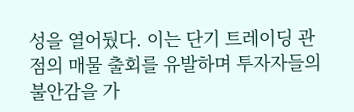성을 열어뒀다. 이는 단기 트레이딩 관점의 매물 출회를 유발하며 투자자들의 불안감을 가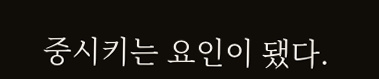중시키는 요인이 됐다.